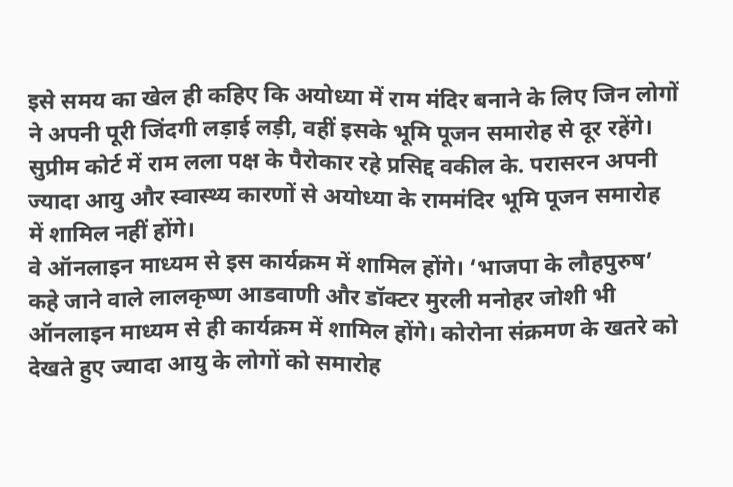इसे समय का खेल ही कहिए कि अयोध्या में राम मंदिर बनाने के लिए जिन लोगों ने अपनी पूरी जिंदगी लड़ाई लड़ी, वहीं इसके भूमि पूजन समारोह से दूर रहेंगे। सुप्रीम कोर्ट में राम लला पक्ष के पैरोकार रहे प्रसिद्द वकील के. परासरन अपनी ज्यादा आयु और स्वास्थ्य कारणों से अयोध्या के राममंदिर भूमि पूजन समारोह में शामिल नहीं होंगे।
वे ऑनलाइन माध्यम से इस कार्यक्रम में शामिल होंगे। ‘भाजपा के लौहपुरुष’ कहे जाने वाले लालकृष्ण आडवाणी और डॉक्टर मुरली मनोहर जोशी भी ऑनलाइन माध्यम से ही कार्यक्रम में शामिल होंगे। कोरोना संक्रमण के खतरे को देखते हुए ज्यादा आयु के लोगों को समारोह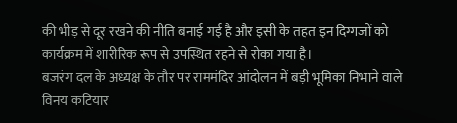की भीड़ से दूर रखने की नीति बनाई गई है और इसी के तहत इन दिग्गजों को कार्यक्रम में शारीरिक रूप से उपस्थित रहने से रोका गया है।
बजरंग दल के अध्यक्ष के तौर पर राममंदिर आंदोलन में बड़ी भूमिका निभाने वाले विनय कटियार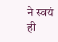ने स्वयं ही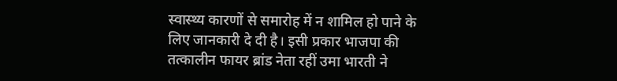स्वास्थ्य कारणों से समारोह में न शामिल हो पाने के लिए जानकारी दे दी है। इसी प्रकार भाजपा की तत्कालीन फायर ब्रांड नेता रहीं उमा भारती ने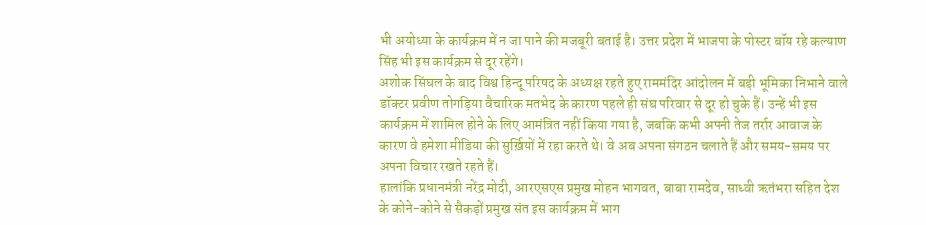भी अयोध्या के कार्यक्रम में न जा पाने की मजबूरी बताई है। उत्तर प्रदेश में भाजपा के पोस्टर बॉय रहे कल्याण सिंह भी इस कार्यक्रम से दूर रहेंगे।
अशोक सिंघल के बाद विश्व हिन्दू परिषद के अध्यक्ष रहते हुए राममंदिर आंदोलन में बड़ी भूमिका निभाने वाले डॉक्टर प्रवीण तोगड़िया वैचारिक मतभेद के कारण पहले ही संघ परिवार से दूर हो चुके हैं। उन्हें भी इस कार्यक्रम में शामिल होने के लिए आमंत्रित नहीं किया गया है, जबकि कभी अपनी तेज तर्रार आवाज के कारण वे हमेशा मीडिया की सुर्ख़ियों में रहा करते थे। वे अब अपना संगठन चलाते हैं और समय-समय पर अपना विचार रखते रहते हैं।
हालांकि प्रधानमंत्री नरेंद्र मोदी, आरएसएस प्रमुख मोहन भागवत, बाबा रामदेव, साध्वी ऋतंभरा सहित देश के कोने-कोने से सैकड़ों प्रमुख संत इस कार्यक्रम में भाग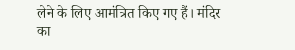लेने के लिए आमंत्रित किए गए हैं। मंदिर का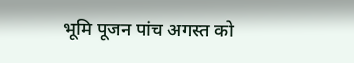भूमि पूजन पांच अगस्त को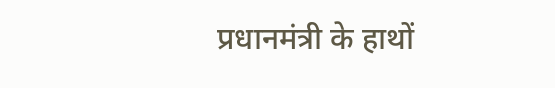प्रधानमंत्री के हाथों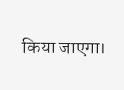किया जाएगा।